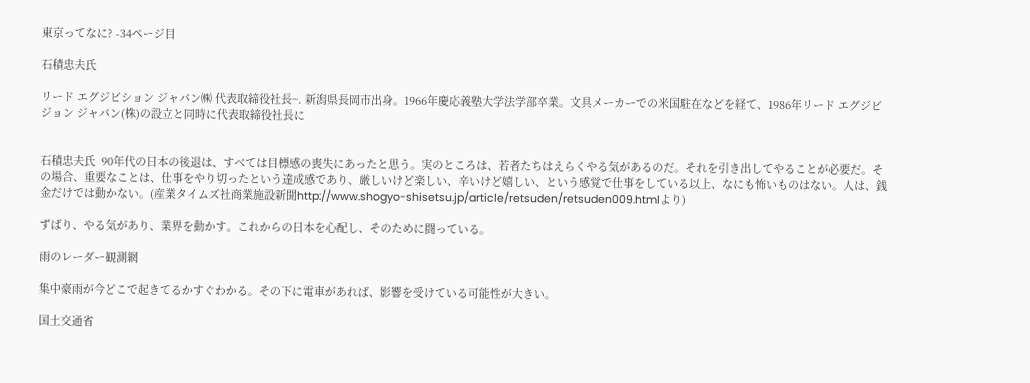東京ってなに? -34ページ目

石積忠夫氏

リード エグジビション ジャパン㈱ 代表取締役社長~. 新潟県長岡市出身。1966年慶応義塾大学法学部卒業。文具メーカーでの米国駐在などを経て、1986年リード エグジビジョン ジャパン(株)の設立と同時に代表取締役社長に


石積忠夫氏  90年代の日本の後退は、すべては目標感の喪失にあったと思う。実のところは、若者たちはえらくやる気があるのだ。それを引き出してやることが必要だ。その場合、重要なことは、仕事をやり切ったという達成感であり、厳しいけど楽しい、辛いけど嬉しい、という感覚で仕事をしている以上、なにも怖いものはない。人は、銭金だけでは動かない。(産業タイムズ社商業施設新聞http://www.shogyo-shisetsu.jp/article/retsuden/retsuden009.htmlより)

ずばり、やる気があり、業界を動かす。これからの日本を心配し、そのために闘っている。

雨のレーダー観測網

集中豪雨が今どこで起きてるかすぐわかる。その下に電車があれば、影響を受けている可能性が大きい。

国土交通省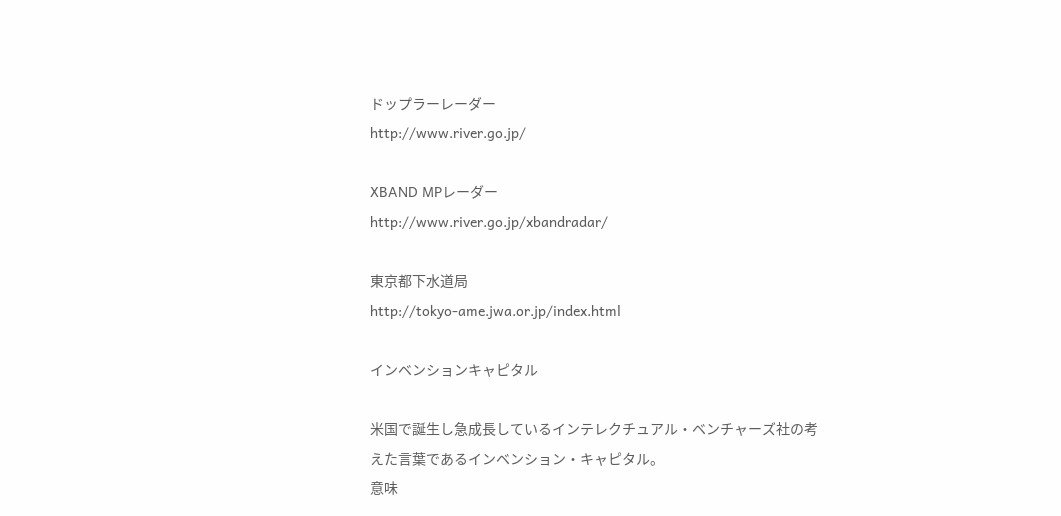ドップラーレーダー
http://www.river.go.jp/

XBAND MPレーダー
http://www.river.go.jp/xbandradar/

東京都下水道局
http://tokyo-ame.jwa.or.jp/index.html

インベンションキャピタル

米国で誕生し急成長しているインテレクチュアル・ベンチャーズ社の考えた言葉であるインベンション・キャピタル。
意味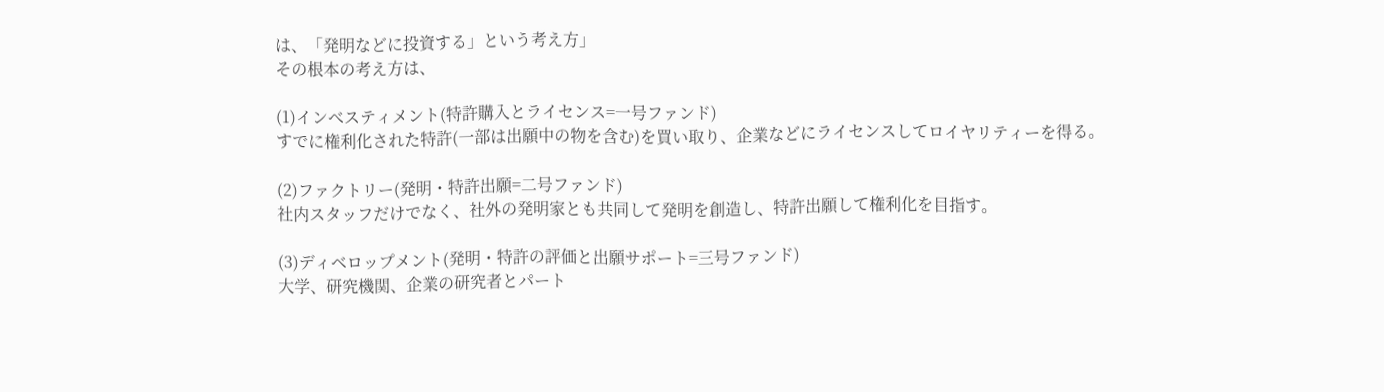は、「発明などに投資する」という考え方」
その根本の考え方は、

(1)インべスティメント(特許購入とライセンス=一号ファンド)
すでに権利化された特許(一部は出願中の物を含む)を買い取り、企業などにライセンスしてロイヤリティーを得る。

(2)ファクトリー(発明・特許出願=二号ファンド)
社内スタッフだけでなく、社外の発明家とも共同して発明を創造し、特許出願して権利化を目指す。

(3)ディベロップメント(発明・特許の評価と出願サポート=三号ファンド)
大学、研究機関、企業の研究者とパート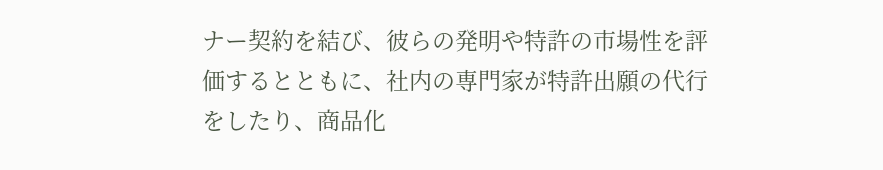ナー契約を結び、彼らの発明や特許の市場性を評価するとともに、社内の専門家が特許出願の代行をしたり、商品化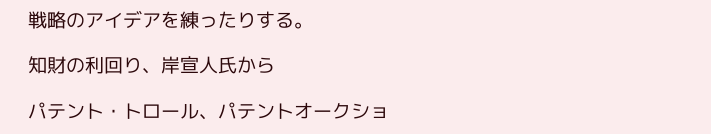戦略のアイデアを練ったりする。

知財の利回り、岸宣人氏から

パテント・トロール、パテントオークショ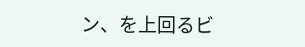ン、を上回るビ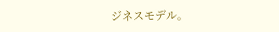ジネスモデル。